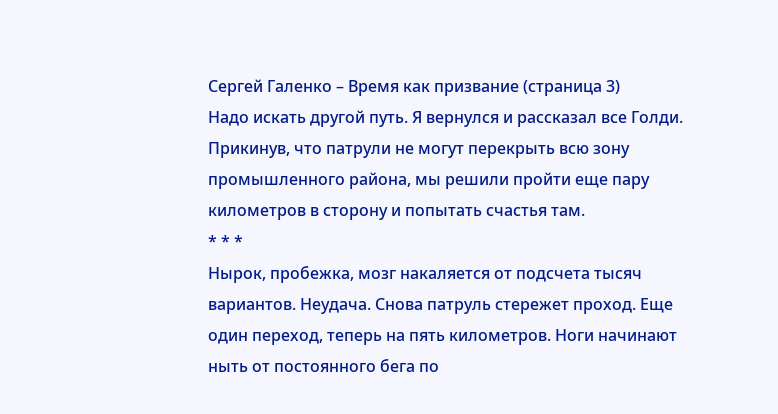Сергей Галенко – Время как призвание (страница 3)
Надо искать другой путь. Я вернулся и рассказал все Голди. Прикинув, что патрули не могут перекрыть всю зону промышленного района, мы решили пройти еще пару километров в сторону и попытать счастья там.
* * *
Нырок, пробежка, мозг накаляется от подсчета тысяч вариантов. Неудача. Снова патруль стережет проход. Еще один переход, теперь на пять километров. Ноги начинают ныть от постоянного бега по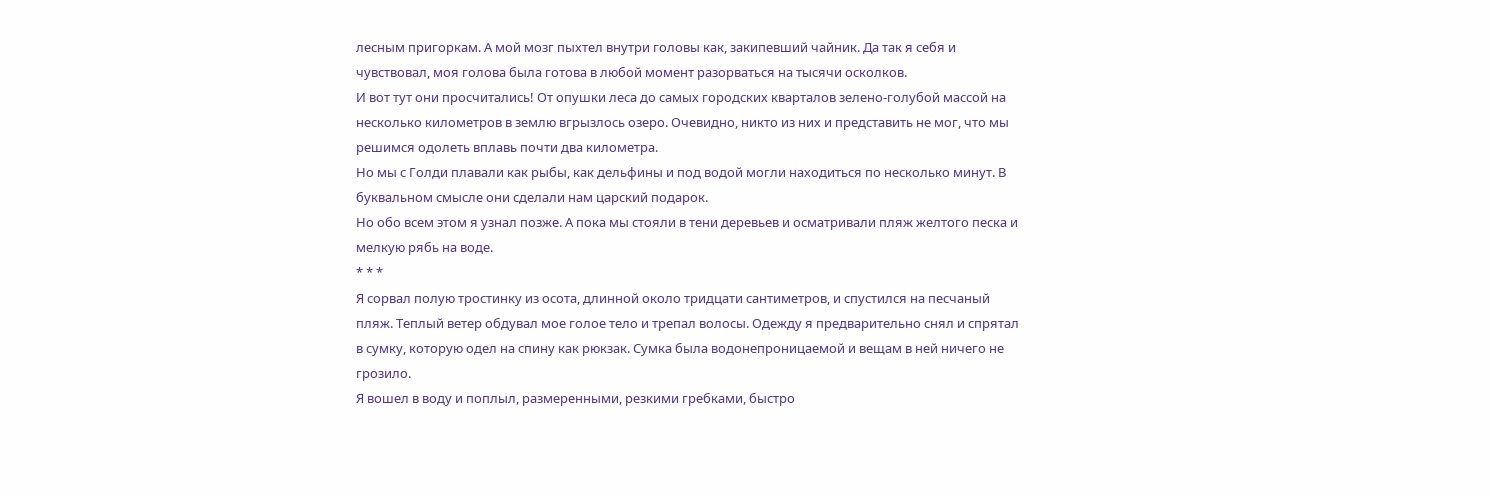лесным пригоркам. А мой мозг пыхтел внутри головы как, закипевший чайник. Да так я себя и чувствовал, моя голова была готова в любой момент разорваться на тысячи осколков.
И вот тут они просчитались! От опушки леса до самых городских кварталов зелено-голубой массой на несколько километров в землю вгрызлось озеро. Очевидно, никто из них и представить не мог, что мы решимся одолеть вплавь почти два километра.
Но мы с Голди плавали как рыбы, как дельфины и под водой могли находиться по несколько минут. В буквальном смысле они сделали нам царский подарок.
Но обо всем этом я узнал позже. А пока мы стояли в тени деревьев и осматривали пляж желтого песка и мелкую рябь на воде.
* * *
Я сорвал полую тростинку из осота, длинной около тридцати сантиметров, и спустился на песчаный пляж. Теплый ветер обдувал мое голое тело и трепал волосы. Одежду я предварительно снял и спрятал в сумку, которую одел на спину как рюкзак. Сумка была водонепроницаемой и вещам в ней ничего не грозило.
Я вошел в воду и поплыл, размеренными, резкими гребками, быстро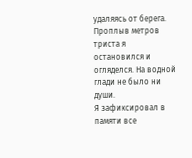удаляясь от берега. Проплыв метров триста я остановился и огляделся. На водной глади не было ни души.
Я зафиксировал в памяти все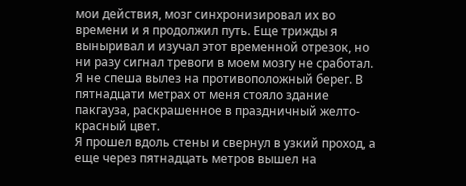мои действия, мозг синхронизировал их во времени и я продолжил путь. Еще трижды я выныривал и изучал этот временной отрезок, но ни разу сигнал тревоги в моем мозгу не сработал.
Я не спеша вылез на противоположный берег. В пятнадцати метрах от меня стояло здание пакгауза, раскрашенное в праздничный желто-красный цвет.
Я прошел вдоль стены и свернул в узкий проход, а еще через пятнадцать метров вышел на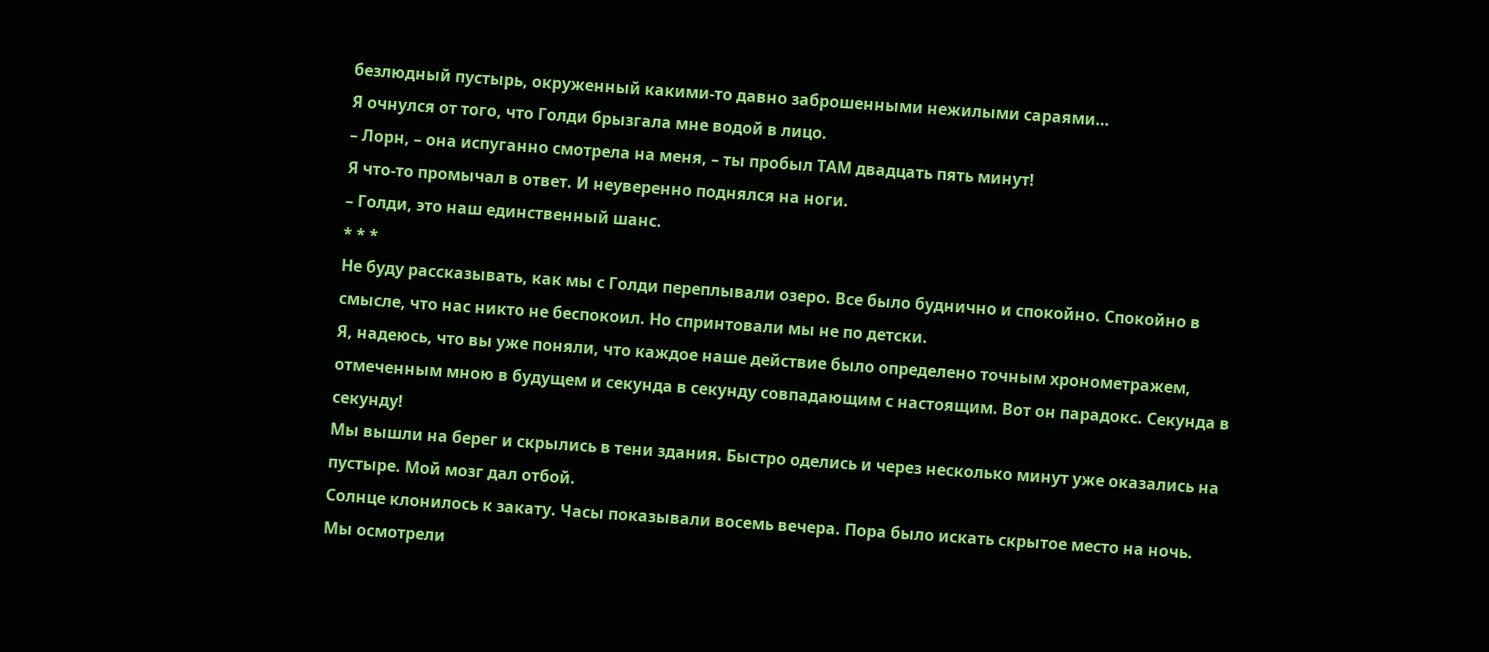безлюдный пустырь, окруженный какими-то давно заброшенными нежилыми сараями…
Я очнулся от того, что Голди брызгала мне водой в лицо.
– Лорн, – она испуганно смотрела на меня, – ты пробыл ТАМ двадцать пять минут!
Я что-то промычал в ответ. И неуверенно поднялся на ноги.
– Голди, это наш единственный шанс.
* * *
Не буду рассказывать, как мы с Голди переплывали озеро. Все было буднично и спокойно. Спокойно в смысле, что нас никто не беспокоил. Но спринтовали мы не по детски.
Я, надеюсь, что вы уже поняли, что каждое наше действие было определено точным хронометражем, отмеченным мною в будущем и секунда в секунду совпадающим с настоящим. Вот он парадокс. Секунда в секунду!
Мы вышли на берег и скрылись в тени здания. Быстро оделись и через несколько минут уже оказались на пустыре. Мой мозг дал отбой.
Солнце клонилось к закату. Часы показывали восемь вечера. Пора было искать скрытое место на ночь.
Мы осмотрели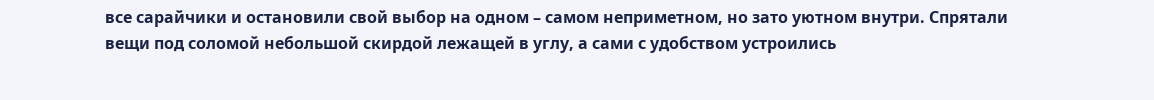все сарайчики и остановили свой выбор на одном – самом неприметном, но зато уютном внутри. Спрятали вещи под соломой небольшой скирдой лежащей в углу, а сами с удобством устроились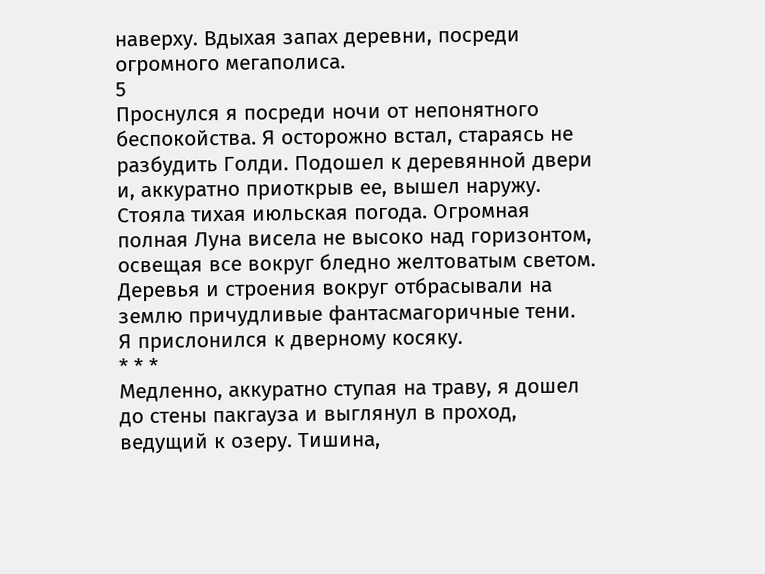наверху. Вдыхая запах деревни, посреди огромного мегаполиса.
5
Проснулся я посреди ночи от непонятного беспокойства. Я осторожно встал, стараясь не разбудить Голди. Подошел к деревянной двери и, аккуратно приоткрыв ее, вышел наружу.
Стояла тихая июльская погода. Огромная полная Луна висела не высоко над горизонтом, освещая все вокруг бледно желтоватым светом. Деревья и строения вокруг отбрасывали на землю причудливые фантасмагоричные тени.
Я прислонился к дверному косяку.
* * *
Медленно, аккуратно ступая на траву, я дошел до стены пакгауза и выглянул в проход, ведущий к озеру. Тишина,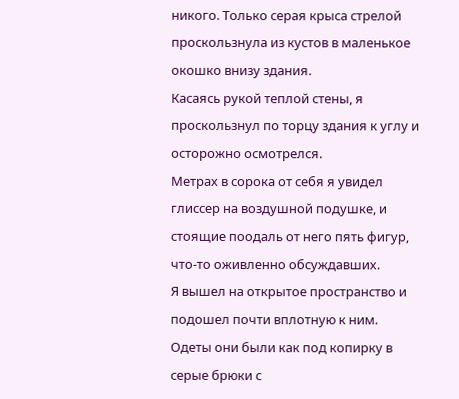никого. Только серая крыса стрелой проскользнула из кустов в маленькое окошко внизу здания.
Касаясь рукой теплой стены, я проскользнул по торцу здания к углу и осторожно осмотрелся.
Метрах в сорока от себя я увидел глиссер на воздушной подушке, и стоящие поодаль от него пять фигур, что-то оживленно обсуждавших.
Я вышел на открытое пространство и подошел почти вплотную к ним. Одеты они были как под копирку в серые брюки с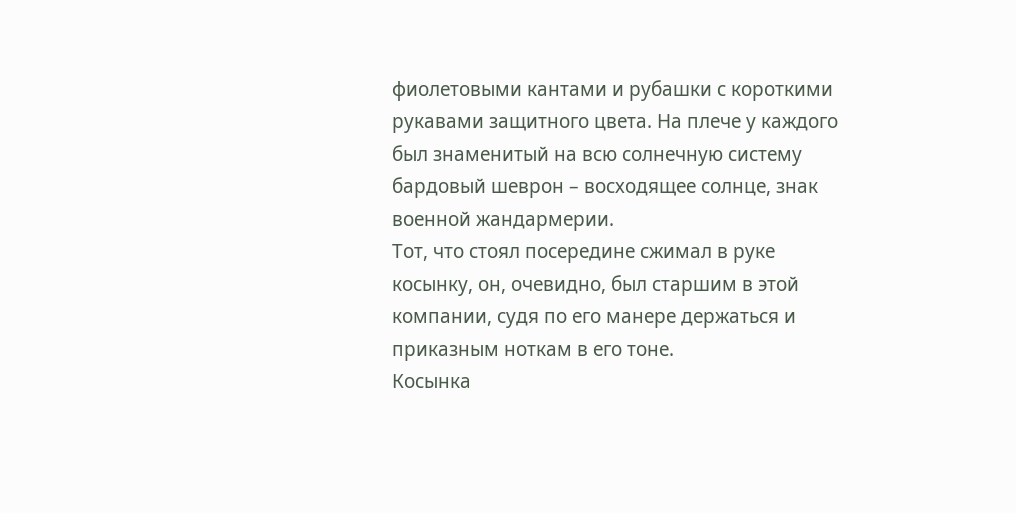фиолетовыми кантами и рубашки с короткими рукавами защитного цвета. На плече у каждого был знаменитый на всю солнечную систему бардовый шеврон – восходящее солнце, знак военной жандармерии.
Тот, что стоял посередине сжимал в руке косынку, он, очевидно, был старшим в этой компании, судя по его манере держаться и приказным ноткам в его тоне.
Косынка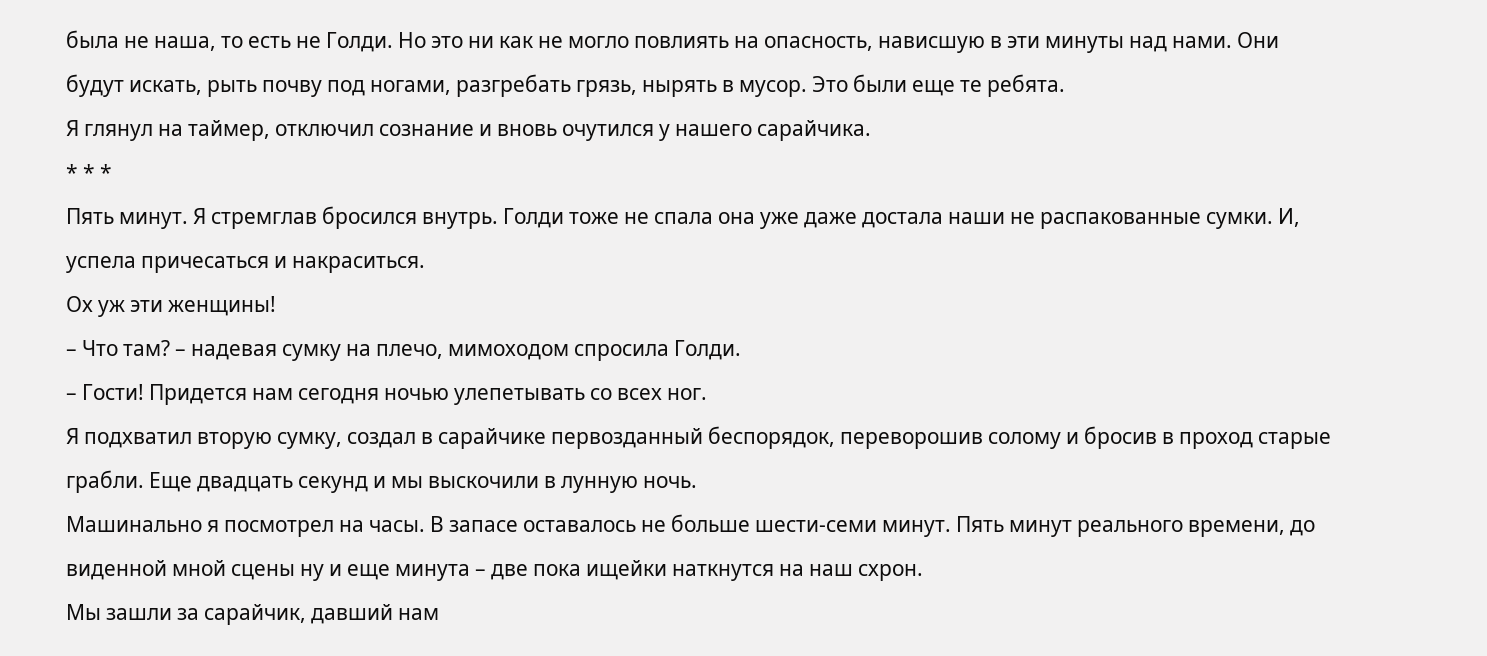была не наша, то есть не Голди. Но это ни как не могло повлиять на опасность, нависшую в эти минуты над нами. Они будут искать, рыть почву под ногами, разгребать грязь, нырять в мусор. Это были еще те ребята.
Я глянул на таймер, отключил сознание и вновь очутился у нашего сарайчика.
* * *
Пять минут. Я стремглав бросился внутрь. Голди тоже не спала она уже даже достала наши не распакованные сумки. И, успела причесаться и накраситься.
Ох уж эти женщины!
– Что там? – надевая сумку на плечо, мимоходом спросила Голди.
– Гости! Придется нам сегодня ночью улепетывать со всех ног.
Я подхватил вторую сумку, создал в сарайчике первозданный беспорядок, переворошив солому и бросив в проход старые грабли. Еще двадцать секунд и мы выскочили в лунную ночь.
Машинально я посмотрел на часы. В запасе оставалось не больше шести-семи минут. Пять минут реального времени, до виденной мной сцены ну и еще минута – две пока ищейки наткнутся на наш схрон.
Мы зашли за сарайчик, давший нам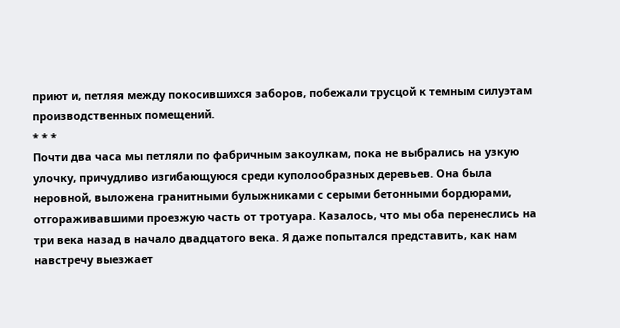приют и, петляя между покосившихся заборов, побежали трусцой к темным силуэтам производственных помещений.
* * *
Почти два часа мы петляли по фабричным закоулкам, пока не выбрались на узкую улочку, причудливо изгибающуюся среди куполообразных деревьев. Она была неровной, выложена гранитными булыжниками с серыми бетонными бордюрами, отгораживавшими проезжую часть от тротуара. Казалось, что мы оба перенеслись на три века назад в начало двадцатого века. Я даже попытался представить, как нам навстречу выезжает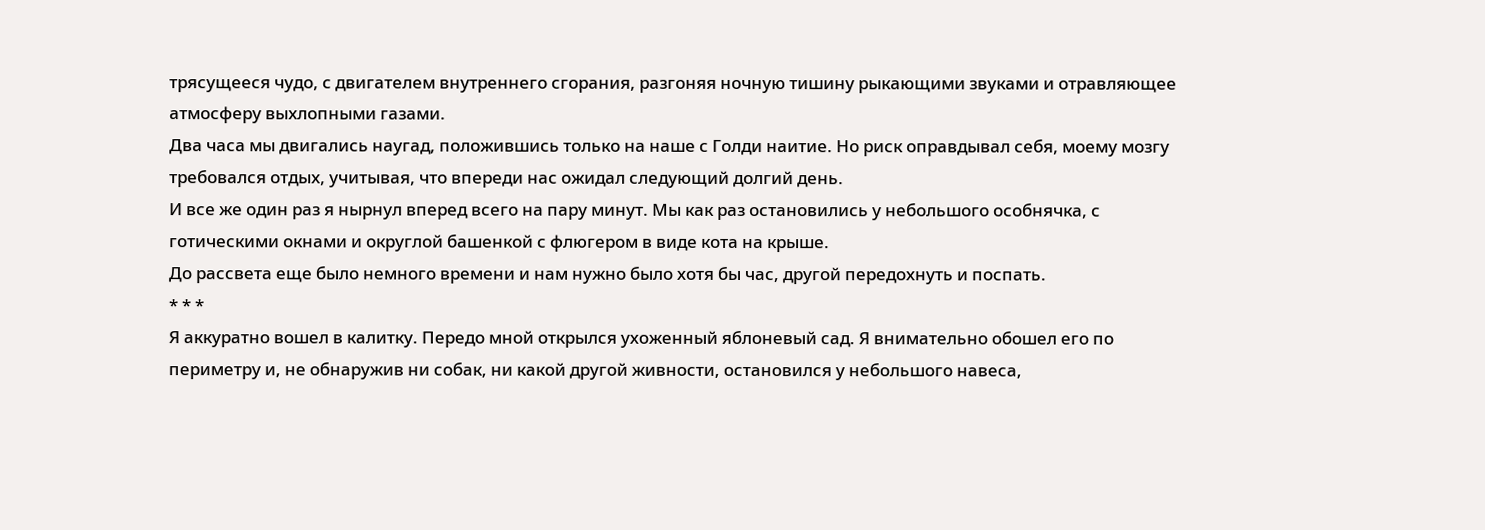трясущееся чудо, с двигателем внутреннего сгорания, разгоняя ночную тишину рыкающими звуками и отравляющее атмосферу выхлопными газами.
Два часа мы двигались наугад, положившись только на наше с Голди наитие. Но риск оправдывал себя, моему мозгу требовался отдых, учитывая, что впереди нас ожидал следующий долгий день.
И все же один раз я нырнул вперед всего на пару минут. Мы как раз остановились у небольшого особнячка, с готическими окнами и округлой башенкой с флюгером в виде кота на крыше.
До рассвета еще было немного времени и нам нужно было хотя бы час, другой передохнуть и поспать.
* * *
Я аккуратно вошел в калитку. Передо мной открылся ухоженный яблоневый сад. Я внимательно обошел его по периметру и, не обнаружив ни собак, ни какой другой живности, остановился у небольшого навеса,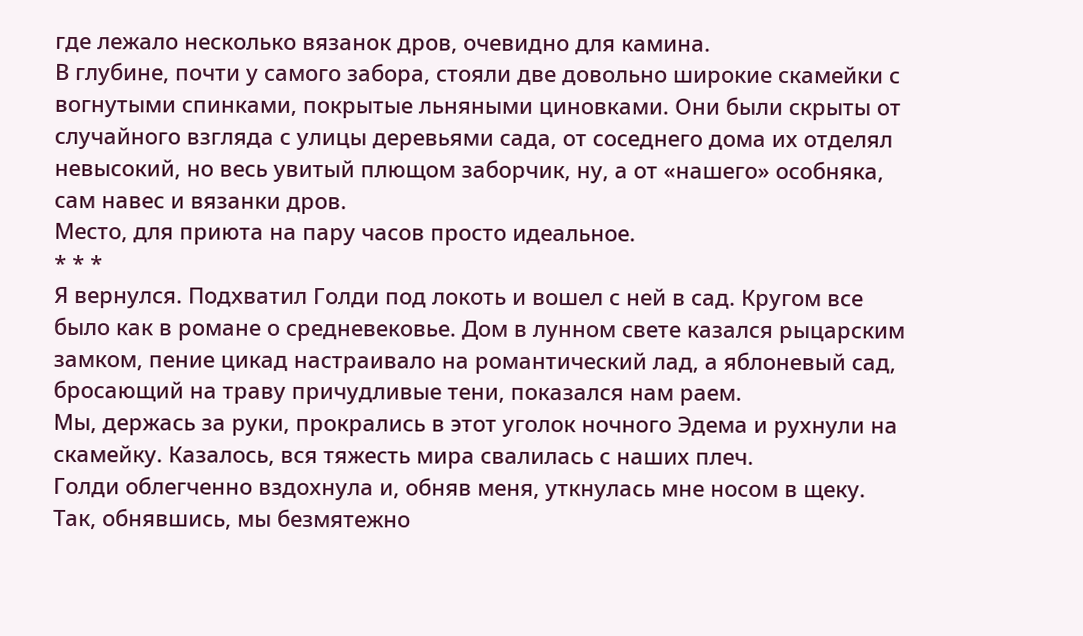где лежало несколько вязанок дров, очевидно для камина.
В глубине, почти у самого забора, стояли две довольно широкие скамейки с вогнутыми спинками, покрытые льняными циновками. Они были скрыты от случайного взгляда с улицы деревьями сада, от соседнего дома их отделял невысокий, но весь увитый плющом заборчик, ну, а от «нашего» особняка, сам навес и вязанки дров.
Место, для приюта на пару часов просто идеальное.
* * *
Я вернулся. Подхватил Голди под локоть и вошел с ней в сад. Кругом все было как в романе о средневековье. Дом в лунном свете казался рыцарским замком, пение цикад настраивало на романтический лад, а яблоневый сад, бросающий на траву причудливые тени, показался нам раем.
Мы, держась за руки, прокрались в этот уголок ночного Эдема и рухнули на скамейку. Казалось, вся тяжесть мира свалилась с наших плеч.
Голди облегченно вздохнула и, обняв меня, уткнулась мне носом в щеку. Так, обнявшись, мы безмятежно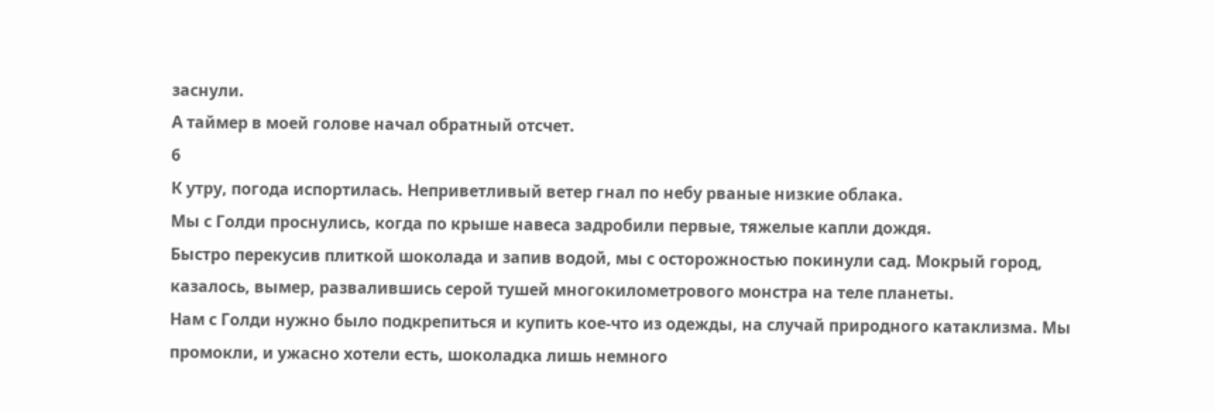заснули.
А таймер в моей голове начал обратный отсчет.
6
К утру, погода испортилась. Неприветливый ветер гнал по небу рваные низкие облака.
Мы с Голди проснулись, когда по крыше навеса задробили первые, тяжелые капли дождя.
Быстро перекусив плиткой шоколада и запив водой, мы с осторожностью покинули сад. Мокрый город, казалось, вымер, развалившись серой тушей многокилометрового монстра на теле планеты.
Нам с Голди нужно было подкрепиться и купить кое-что из одежды, на случай природного катаклизма. Мы промокли, и ужасно хотели есть, шоколадка лишь немного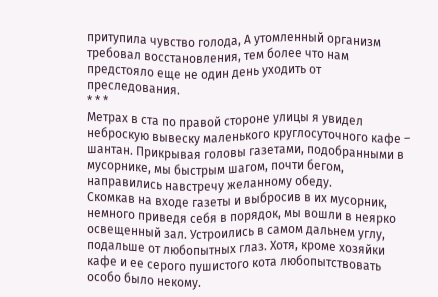притупила чувство голода, А утомленный организм требовал восстановления, тем более что нам предстояло еще не один день уходить от преследования.
* * *
Метрах в ста по правой стороне улицы я увидел неброскую вывеску маленького круглосуточного кафе – шантан. Прикрывая головы газетами, подобранными в мусорнике, мы быстрым шагом, почти бегом, направились навстречу желанному обеду.
Скомкав на входе газеты и выбросив в их мусорник, немного приведя себя в порядок, мы вошли в неярко освещенный зал. Устроились в самом дальнем углу, подальше от любопытных глаз. Хотя, кроме хозяйки кафе и ее серого пушистого кота любопытствовать особо было некому.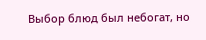Выбор блюд был небогат, но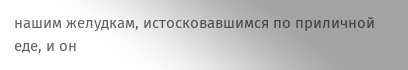нашим желудкам, истосковавшимся по приличной еде, и он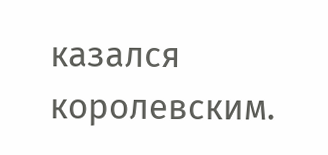казался королевским.